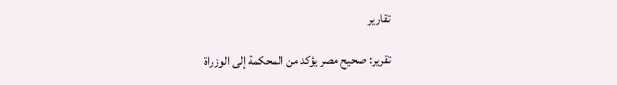تقارير

تقرير: صحيح مصر يؤكد من المحكمة إلى الوزراة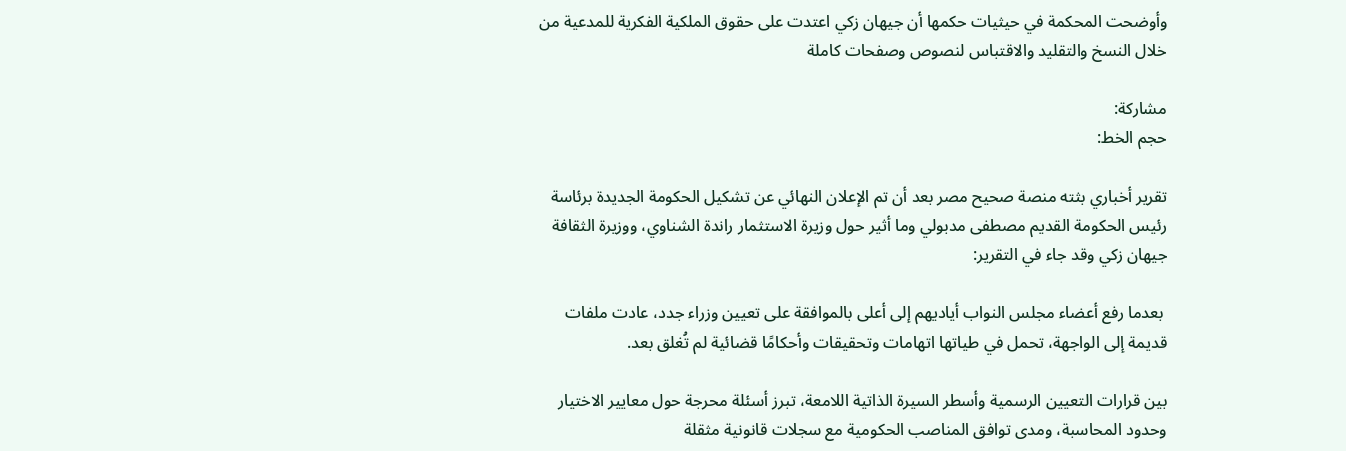وأوضحت المحكمة في حيثيات حكمها أن جيهان زكي اعتدت على حقوق الملكية الفكرية للمدعية من خلال النسخ والتقليد والاقتباس لنصوص وصفحات كاملة

مشاركة:
حجم الخط:

تقرير أخباري بثته منصة صحيح مصر بعد أن تم الإعلان النهائي عن تشكيل الحكومة الجديدة برئاسة رئيس الحكومة القديم مصطفى مدبولي وما أثير حول وزيرة الاستثمار راندة الشناوي، ووزيرة الثقافة جيهان زكي وقد جاء في التقرير:

 بعدما رفع أعضاء مجلس النواب أياديهم إلى أعلى بالموافقة على تعيين وزراء جدد، عادت ملفات قديمة إلى الواجهة، تحمل في طياتها اتهامات وتحقيقات وأحكامًا قضائية لم تُغلق بعد.

بين قرارات التعيين الرسمية وأسطر السيرة الذاتية اللامعة، تبرز أسئلة محرجة حول معايير الاختيار وحدود المحاسبة، ومدى توافق المناصب الحكومية مع سجلات قانونية مثقلة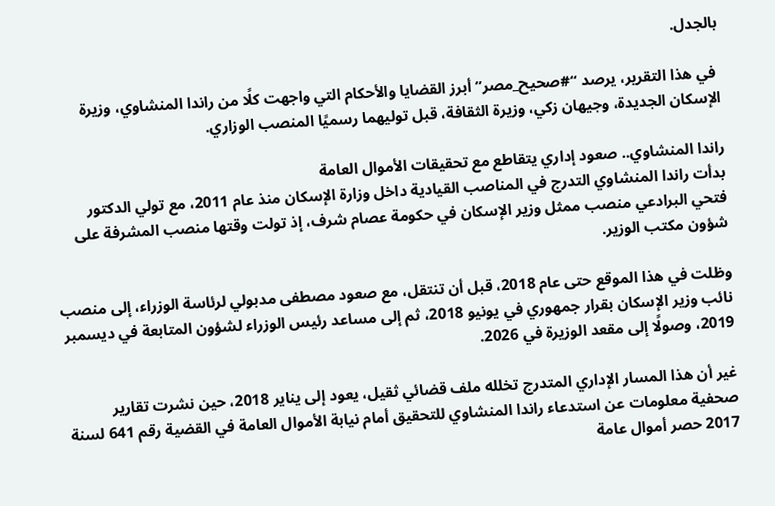بالجدل.

 في هذا التقرير، يرصد “#صحيح_مصر” أبرز القضايا والأحكام التي واجهت كلًا من راندا المنشاوي، وزيرة الإسكان الجديدة، وجيهان زكي، وزيرة الثقافة، قبل توليهما رسميًا المنصب الوزاري.

راندا المنشاوي.. صعود إداري يتقاطع مع تحقيقات الأموال العامة
بدأت راندا المنشاوي التدرج في المناصب القيادية داخل وزارة الإسكان منذ عام 2011، مع تولي الدكتور فتحي البرادعي منصب ممثل وزير الإسكان في حكومة عصام شرف، إذ تولت وقتها منصب المشرفة على شؤون مكتب الوزير.

وظلت في هذا الموقع حتى عام 2018، قبل أن تنتقل، مع صعود مصطفى مدبولي لرئاسة الوزراء، إلى منصب نائب وزير الإسكان بقرار جمهوري في يونيو 2018، ثم إلى مساعد رئيس الوزراء لشؤون المتابعة في ديسمبر 2019، وصولًا إلى مقعد الوزيرة في 2026.

غير أن هذا المسار الإداري المتدرج تخلله ملف قضائي ثقيل، يعود إلى يناير 2018، حين نشرت تقارير صحفية معلومات عن استدعاء راندا المنشاوي للتحقيق أمام نيابة الأموال العامة في القضية رقم 641 لسنة 2017 حصر أموال عامة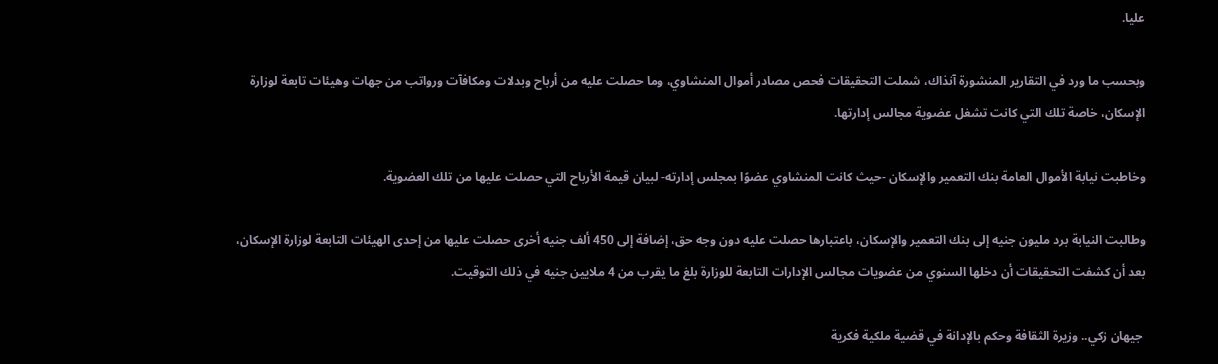عليا.

وبحسب ما ورد في التقارير المنشورة آنذاك، شملت التحقيقات فحص مصادر أموال المنشاوي، وما حصلت عليه من أرباح وبدلات ومكافآت ورواتب من جهات وهيئات تابعة لوزارة الإسكان، خاصة تلك التي كانت تشغل عضوية مجالس إدارتها.

وخاطبت نيابة الأموال العامة بنك التعمير والإسكان -حيث كانت المنشاوي عضوًا بمجلس إدارته- لبيان قيمة الأرباح التي حصلت عليها من تلك العضوية.

وطالبت النيابة برد مليون جنيه إلى بنك التعمير والإسكان، باعتبارها حصلت عليه دون وجه حق، إضافة إلى 450 ألف جنيه أخرى حصلت عليها من إحدى الهيئات التابعة لوزارة الإسكان، بعد أن كشفت التحقيقات أن دخلها السنوي من عضويات مجالس الإدارات التابعة للوزارة بلغ ما يقرب من 4 ملايين جنيه في ذلك التوقيت.

 جيهان زكي.. وزيرة الثقافة وحكم بالإدانة في قضية ملكية فكرية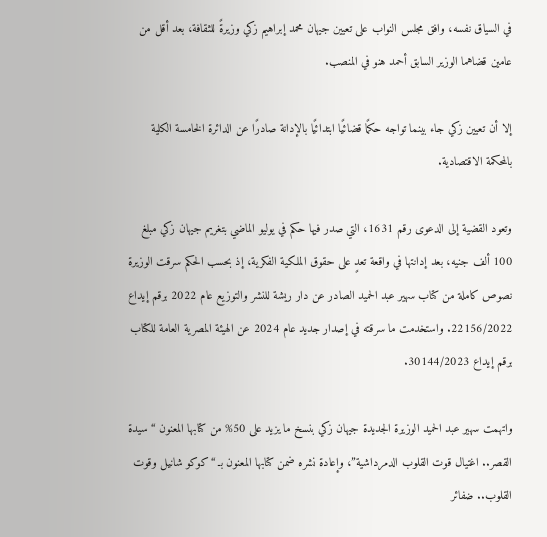في السياق نفسه، وافق مجلس النواب على تعيين جيهان محمد إبراهيم زكي وزيرةً للثقافة، بعد أقل من عامين قضاهما الوزير السابق أحمد هنو في المنصب.

إلا أن تعيين زكي جاء بينما تواجه حكمًا قضائيًا ابتدائيًا بالإدانة صادرًا عن الدائرة الخامسة الكلية بالمحكمة الاقتصادية.

وتعود القضية إلى الدعوى رقم 1631، التي صدر فيها حكم في يوليو الماضي بتغريم جيهان زكي مبلغ 100 ألف جنيه، بعد إدانتها في واقعة تعدٍ على حقوق الملكية الفكرية، إذ بحسب الحكم سرقت الوزيرة نصوص كاملة من كتاب سهير عبد الحميد الصادر عن دار ريشة للنشر والتوزيع عام 2022 برقم إيداع 22156/2022. واستخدمت ما سرقته في إصدار جديد عام 2024 عن الهيئة المصرية العامة للكتاب برقم إيداع 30144/2023.

واتهمت سهير عبد الحميد الوزيرة الجديدة جيهان زكي بنسخ ما يزيد على 50% من كتابها المعنون “سيدة القصر.. اغتيال قوت القلوب الدمرداشية”، وإعادة نشره ضمن كتابها المعنون بـ “كوكو شانيل وقوت القلوب.. ضفائر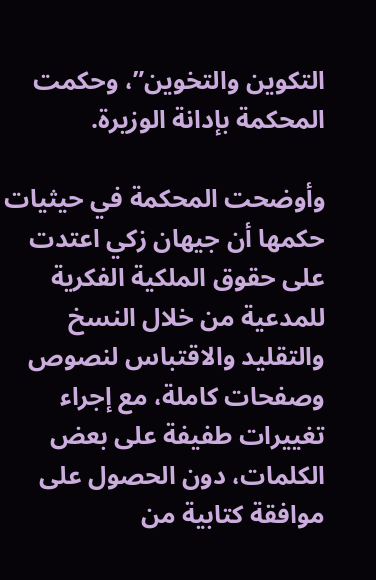التكوين والتخوين”، وحكمت المحكمة بإدانة الوزيرة.

وأوضحت المحكمة في حيثيات حكمها أن جيهان زكي اعتدت على حقوق الملكية الفكرية للمدعية من خلال النسخ والتقليد والاقتباس لنصوص وصفحات كاملة، مع إجراء تغييرات طفيفة على بعض الكلمات، دون الحصول على موافقة كتابية من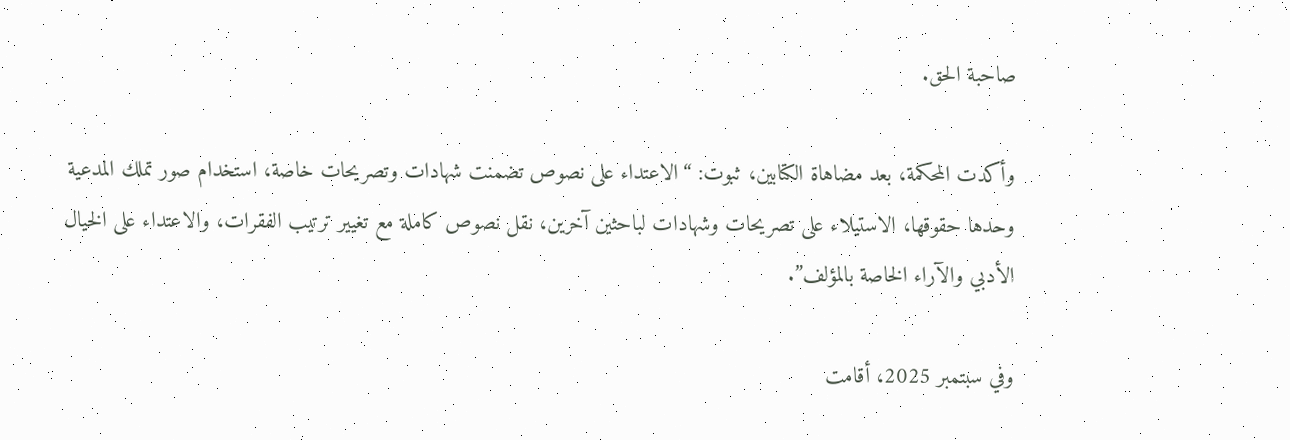صاحبة الحق.

وأكدت المحكمة، بعد مضاهاة الكتابين، ثبوت: “الاعتداء على نصوص تضمنت شهادات وتصريحات خاصة، استخدام صور تملك المدعية وحدها حقوقها، الاستيلاء على تصريحات وشهادات لباحثين آخرين، نقل نصوص كاملة مع تغيير ترتيب الفقرات، والاعتداء على الخيال الأدبي والآراء الخاصة بالمؤلف”.

وفي سبتمبر 2025، أقامت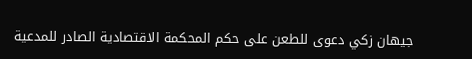جيهان زكي دعوى للطعن على حكم المحكمة الاقتصادية الصادر للمدعية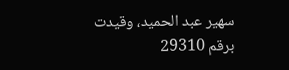سهير عبد الحميد، وقيدت برقم 29310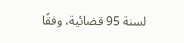لسنة 95 قضائية، وفقًا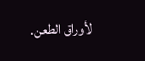لأوراق الطعن.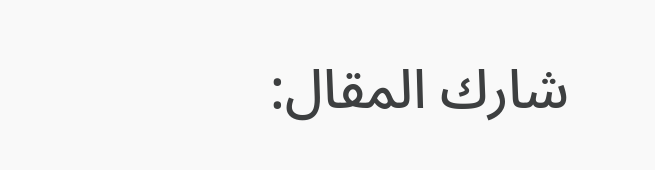شارك المقال: